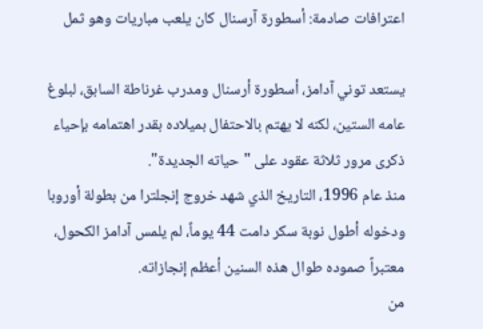اعترافات صادمة: أسطورة آرسنال كان يلعب مباريات وهو ثمل

يستعد توني آدامز، أسطورة أرسنال ومدرب غرناطة السابق، لبلوغ عامه الستين، لكنه لا يهتم بالاحتفال بميلاده بقدر اهتمامه بإحياء ذكرى مرور ثلاثة عقود على "حياته الجديدة".
منذ عام 1996، التاريخ الذي شهد خروج إنجلترا من بطولة أوروبا ودخوله أطول نوبة سكر دامت 44 يوماً، لم يلمس آدامز الكحول، معتبراً صموده طوال هذه السنين أعظم إنجازاته.
من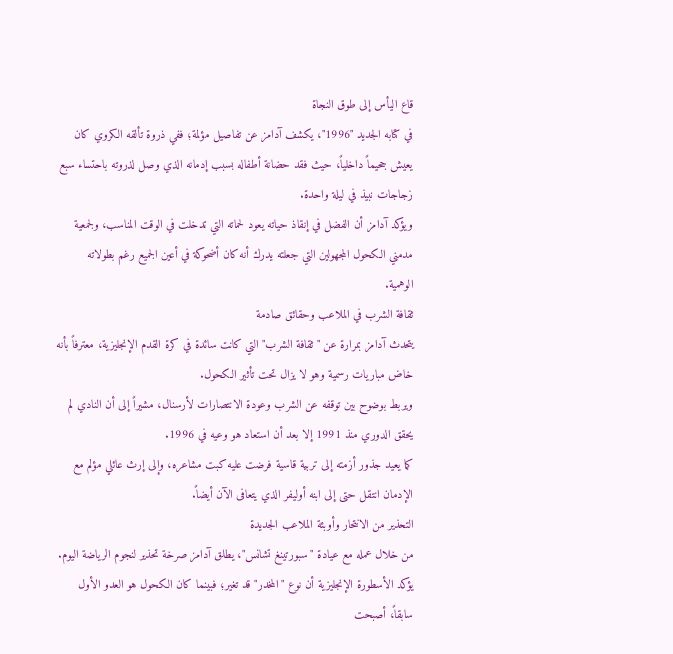قاع اليأس إلى طوق النجاة
في كتابه الجديد "1996"، يكشف آدامز عن تفاصيل مؤلمة؛ ففي ذروة تألقه الكروي كان يعيش جحيماً داخلياً، حيث فقد حضانة أطفاله بسبب إدمانه الذي وصل لذروته باحتساء سبع زجاجات نبيذ في ليلة واحدة.
ويؤكد آدامز أن الفضل في إنقاذ حياته يعود لحماته التي تدخلت في الوقت المناسب، ولجمعية مدمني الكحول المجهولين التي جعلته يدرك أنه كان أضحوكة في أعين الجميع رغم بطولاته الوهمية.
ثقافة الشرب في الملاعب وحقائق صادمة
يتحدث آدامز بمرارة عن "ثقافة الشرب" التي كانت سائدة في كرة القدم الإنجليزية، معترفاً بأنه خاض مباريات رسمية وهو لا يزال تحت تأثير الكحول.
ويربط بوضوح بين توقفه عن الشرب وعودة الانتصارات لأرسنال، مشيراً إلى أن النادي لم يحقق الدوري منذ 1991 إلا بعد أن استعاد هو وعيه في 1996.
كما يعيد جذور أزمته إلى تربية قاسية فرضت عليه كبت مشاعره، وإلى إرث عائلي مؤلم مع الإدمان انتقل حتى إلى ابنه أوليفر الذي يتعافى الآن أيضاً.
التحذير من الانتحار وأوبئة الملاعب الجديدة
من خلال عمله مع عيادة "سبورتينغ تشانس"، يطلق آدامز صرخة تحذير لنجوم الرياضة اليوم.
يؤكد الأسطورة الإنجليزية أن نوع "المخدر" قد تغير؛ فبينما كان الكحول هو العدو الأول سابقاً، أصبحت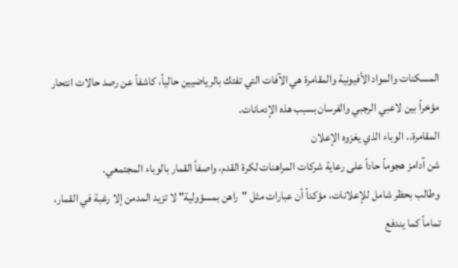المسكنات والمواد الأفيونية والمقامرة هي الآفات التي تفتك بالرياضيين حالياً، كاشفاً عن رصد حالات انتحار مؤخراً بين لاعبي الرجبي والفرسان بسبب هذه الإدمانات.
المقامرة.. الوباء الذي يغزوه الإعلان
شن آدامز هجوماً حاداً على رعاية شركات المراهنات لكرة القدم، واصفاً القمار بالوباء المجتمعي.
وطالب بحظر شامل للإعلانات، مؤكداً أن عبارات مثل "راهن بمسؤولية" لا تزيد المدمن إلا رغبة في القمار، تماماً كما يندفع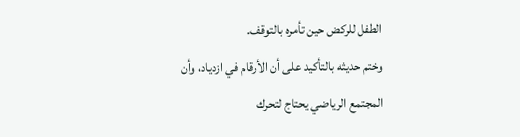الطفل للركض حين تأمره بالتوقف.
وختم حديثه بالتأكيد على أن الأرقام في ازدياد، وأن المجتمع الرياضي يحتاج لتحرك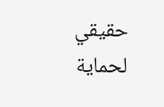حقيقي لحماية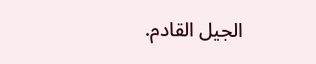الجيل القادم.